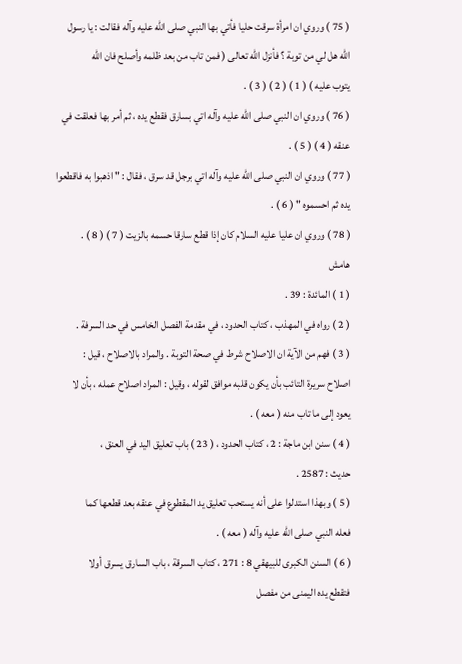( 75 ) وروي ان امرأة سرقت حليا فأتي بها النبي صلى الله عليه وآله فقالت : يا رسول
الله هل لي من توبة ؟ فأنزل الله تعالى ( فمن تاب من بعد ظلمه وأصلح فان الله
يتوب عليه ) ( 1 ) ( 2 ) ( 3 ) .
( 76 ) وروي ان النبي صلى الله عليه وآله اتي بسارق فقطع يده ، ثم أمر بها فعلقت في
عنقه ( 4 ) ( 5 ) .
( 77 ) وروي ان النبي صلى الله عليه وآله اتي برجل قد سرق ، فقال : " اذهبوا به فاقطعوا
يده ثم احسموه " ( 6 ) .
( 78 ) وروي ان عليا عليه السلام كان إذا قطع سارقا حسمه بالزيت ( 7 ) ( 8 ) .
هامش
( 1 ) المائدة : 39 .
( 2 ) رواه في المهذب ، كتاب الحدود ، في مقدمة الفصل الخامس في حد السرفة .
( 3 ) فهم من الآية ان الاصلاح شرط في صحة التوبة . والمراد بالاصلاح ، قيل :
اصلاح سريرة التائب بأن يكون قلبه موافق لقوله ، وقيل : المراد اصلاح عمله ، بأن لا
يعود إلى ما تاب منه ( معه ) .
( 4 ) سنن ابن ماجة : 2 ، كتاب الحدود ، ( 23 ) باب تعليق اليد في العنق ،
حديث : 2587 .
( 5 ) وبهذا استدلوا على أنه يستحب تعليق يد المقطوع في عنقه بعد قطعها كما
فعله النبي صلى الله عليه وآله ( معه ) .
( 6 ) السنن الكبرى للبيهقي 8 : 271 ، كتاب السرقة ، باب السارق يسرق أولا
فتقطع يده اليمنى من مفصل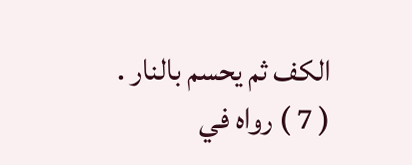الكف ثم يحسم بالنار .
( 7 ) رواه في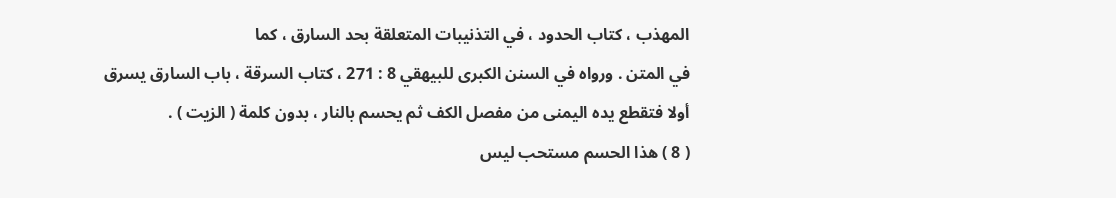المهذب ، كتاب الحدود ، في التذنيبات المتعلقة بحد السارق ، كما
في المتن . ورواه في السنن الكبرى للبيهقي 8 : 271 ، كتاب السرقة ، باب السارق يسرق
أولا فتقطع يده اليمنى من مفصل الكف ثم يحسم بالنار ، بدون كلمة ( الزيت ) .
( 8 ) هذا الحسم مستحب ليس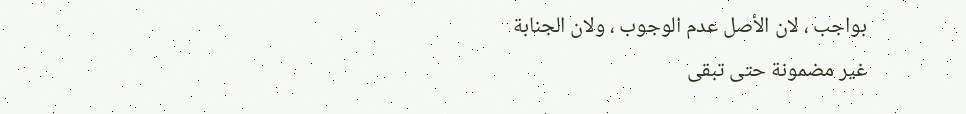بواجب ، لان الأصل عدم الوجوب ، ولان الجنابة
غير مضمونة حتى تبقى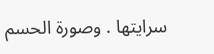سرايتها . وصورة الحسم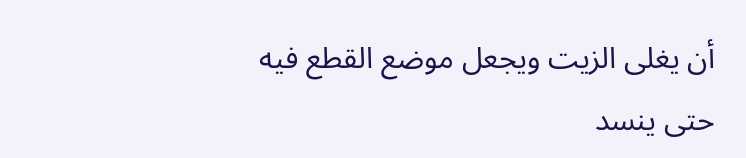أن يغلى الزيت ويجعل موضع القطع فيه
حتى ينسد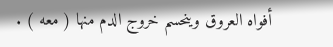أفواه العروق وينحسم خروج الدم منها ( معه ) .